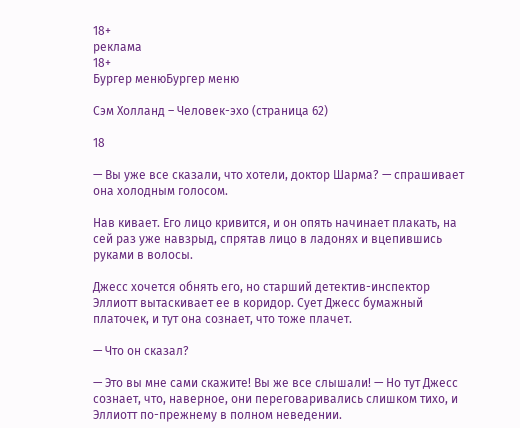18+
реклама
18+
Бургер менюБургер меню

Сэм Холланд – Человек-эхо (страница 62)

18

— Вы уже все сказали, что хотели, доктор Шарма? — спрашивает она холодным голосом.

Нав кивает. Его лицо кривится, и он опять начинает плакать, на сей раз уже навзрыд, спрятав лицо в ладонях и вцепившись руками в волосы.

Джесс хочется обнять его, но старший детектив-инспектор Эллиотт вытаскивает ее в коридор. Сует Джесс бумажный платочек, и тут она сознает, что тоже плачет.

— Что он сказал?

— Это вы мне сами скажите! Вы же все слышали! — Но тут Джесс сознает, что, наверное, они переговаривались слишком тихо, и Эллиотт по-прежнему в полном неведении.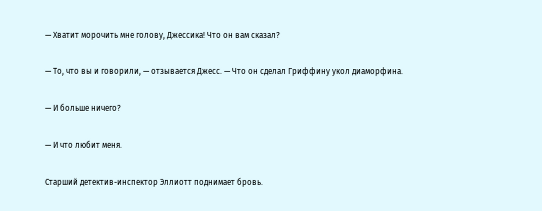— Хватит морочить мне голову, Джессика! Что он вам сказал?

— То, что вы и говорили, — отзывается Джесс. — Что он сделал Гриффину укол диаморфина.

— И больше ничего?

— И что любит меня.

Старший детектив-инспектор Эллиотт поднимает бровь.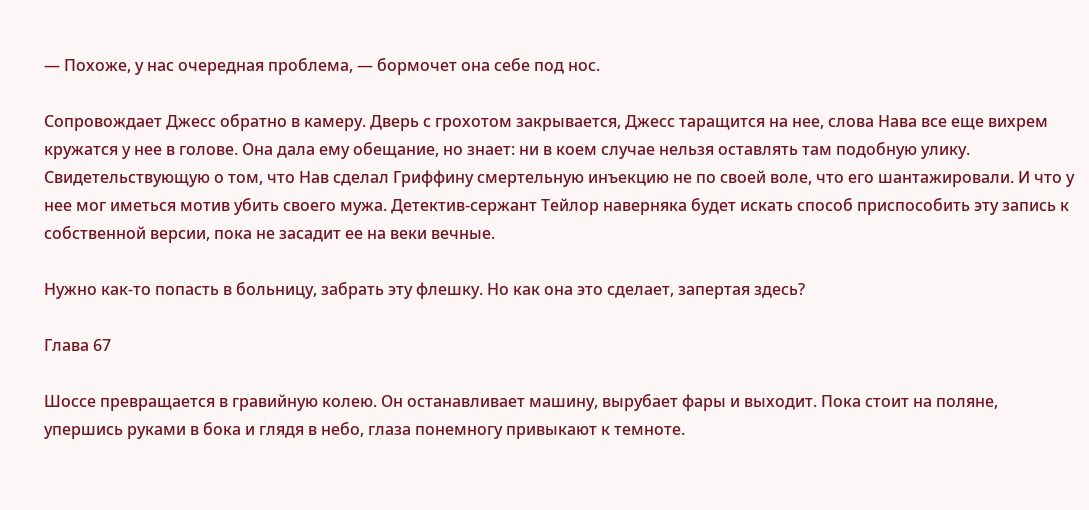— Похоже, у нас очередная проблема, — бормочет она себе под нос.

Сопровождает Джесс обратно в камеру. Дверь с грохотом закрывается, Джесс таращится на нее, слова Нава все еще вихрем кружатся у нее в голове. Она дала ему обещание, но знает: ни в коем случае нельзя оставлять там подобную улику. Свидетельствующую о том, что Нав сделал Гриффину смертельную инъекцию не по своей воле, что его шантажировали. И что у нее мог иметься мотив убить своего мужа. Детектив-сержант Тейлор наверняка будет искать способ приспособить эту запись к собственной версии, пока не засадит ее на веки вечные.

Нужно как-то попасть в больницу, забрать эту флешку. Но как она это сделает, запертая здесь?

Глава 67

Шоссе превращается в гравийную колею. Он останавливает машину, вырубает фары и выходит. Пока стоит на поляне, упершись руками в бока и глядя в небо, глаза понемногу привыкают к темноте.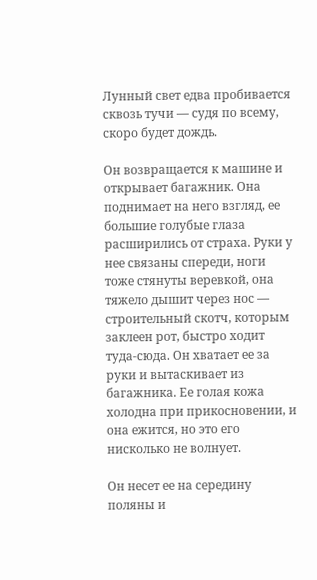Лунный свет едва пробивается сквозь тучи — судя по всему, скоро будет дождь.

Он возвращается к машине и открывает багажник. Она поднимает на него взгляд, ее большие голубые глаза расширились от страха. Руки у нее связаны спереди, ноги тоже стянуты веревкой, она тяжело дышит через нос — строительный скотч, которым заклеен рот, быстро ходит туда-сюда. Он хватает ее за руки и вытаскивает из багажника. Ее голая кожа холодна при прикосновении, и она ежится, но это его нисколько не волнует.

Он несет ее на середину поляны и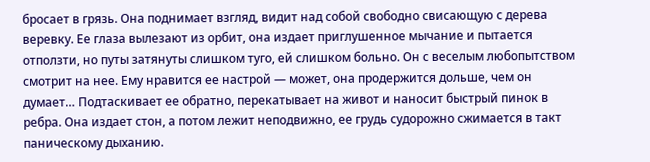бросает в грязь. Она поднимает взгляд, видит над собой свободно свисающую с дерева веревку. Ее глаза вылезают из орбит, она издает приглушенное мычание и пытается отползти, но путы затянуты слишком туго, ей слишком больно. Он с веселым любопытством смотрит на нее. Ему нравится ее настрой — может, она продержится дольше, чем он думает… Подтаскивает ее обратно, перекатывает на живот и наносит быстрый пинок в ребра. Она издает стон, а потом лежит неподвижно, ее грудь судорожно сжимается в такт паническому дыханию.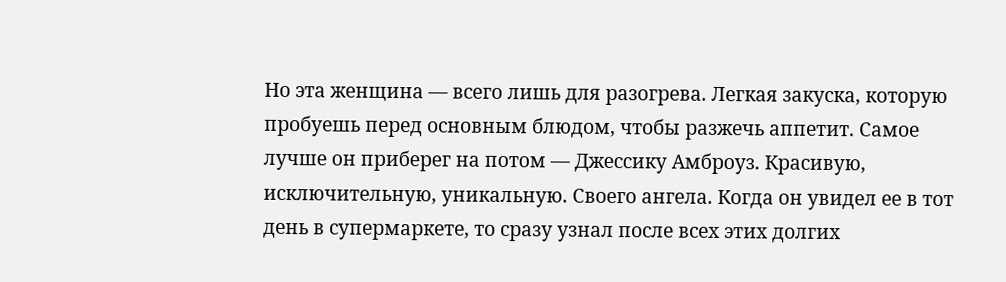Но эта женщина — всего лишь для разогрева. Легкая закуска, которую пробуешь перед основным блюдом, чтобы разжечь аппетит. Самое лучше он приберег на потом — Джессику Амброуз. Красивую, исключительную, уникальную. Своего ангела. Когда он увидел ее в тот день в супермаркете, то сразу узнал после всех этих долгих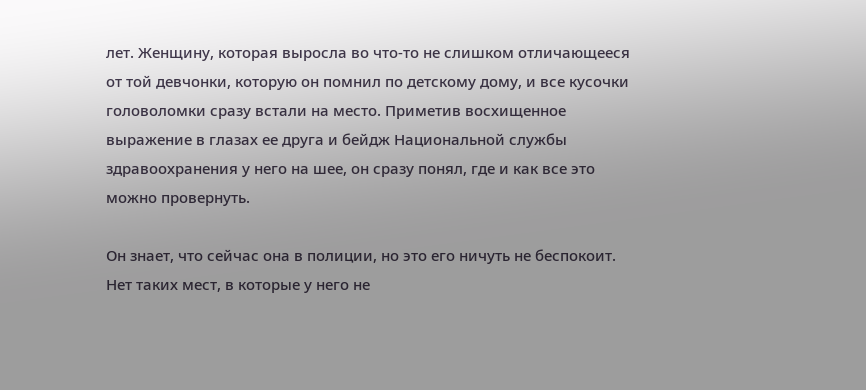лет. Женщину, которая выросла во что-то не слишком отличающееся от той девчонки, которую он помнил по детскому дому, и все кусочки головоломки сразу встали на место. Приметив восхищенное выражение в глазах ее друга и бейдж Национальной службы здравоохранения у него на шее, он сразу понял, где и как все это можно провернуть.

Он знает, что сейчас она в полиции, но это его ничуть не беспокоит. Нет таких мест, в которые у него не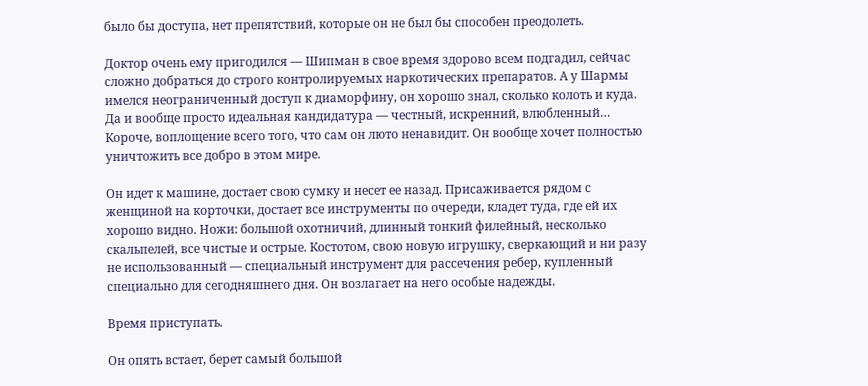было бы доступа, нет препятствий, которые он не был бы способен преодолеть.

Доктор очень ему пригодился — Шипман в свое время здорово всем подгадил, сейчас сложно добраться до строго контролируемых наркотических препаратов. А у Шармы имелся неограниченный доступ к диаморфину, он хорошо знал, сколько колоть и куда. Да и вообще просто идеальная кандидатура — честный, искренний, влюбленный… Короче, воплощение всего того, что сам он люто ненавидит. Он вообще хочет полностью уничтожить все добро в этом мире.

Он идет к машине, достает свою сумку и несет ее назад. Присаживается рядом с женщиной на корточки, достает все инструменты по очереди, кладет туда, где ей их хорошо видно. Ножи: большой охотничий, длинный тонкий филейный, несколько скальпелей, все чистые и острые. Костотом, свою новую игрушку, сверкающий и ни разу не использованный — специальный инструмент для рассечения ребер, купленный специально для сегодняшнего дня. Он возлагает на него особые надежды.

Время приступать.

Он опять встает, берет самый большой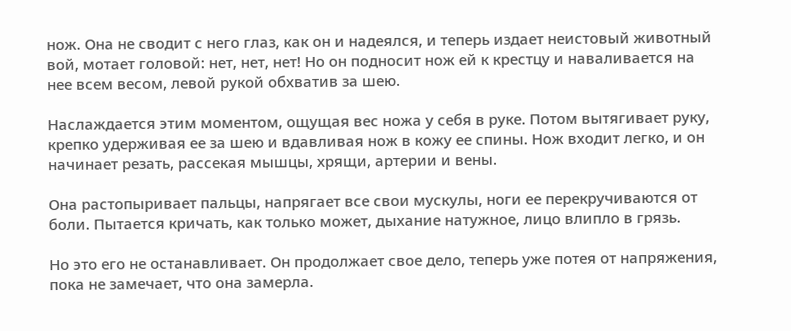нож. Она не сводит с него глаз, как он и надеялся, и теперь издает неистовый животный вой, мотает головой: нет, нет, нет! Но он подносит нож ей к крестцу и наваливается на нее всем весом, левой рукой обхватив за шею.

Наслаждается этим моментом, ощущая вес ножа у себя в руке. Потом вытягивает руку, крепко удерживая ее за шею и вдавливая нож в кожу ее спины. Нож входит легко, и он начинает резать, рассекая мышцы, хрящи, артерии и вены.

Она растопыривает пальцы, напрягает все свои мускулы, ноги ее перекручиваются от боли. Пытается кричать, как только может, дыхание натужное, лицо влипло в грязь.

Но это его не останавливает. Он продолжает свое дело, теперь уже потея от напряжения, пока не замечает, что она замерла.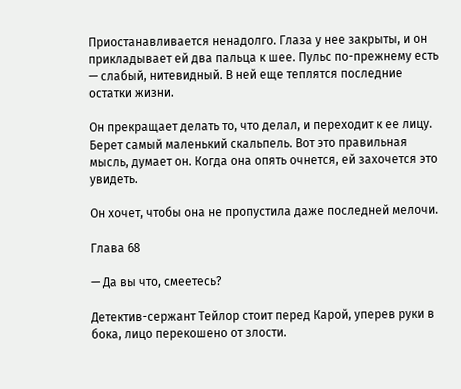Приостанавливается ненадолго. Глаза у нее закрыты, и он прикладывает ей два пальца к шее. Пульс по-прежнему есть — слабый, нитевидный. В ней еще теплятся последние остатки жизни.

Он прекращает делать то, что делал, и переходит к ее лицу. Берет самый маленький скальпель. Вот это правильная мысль, думает он. Когда она опять очнется, ей захочется это увидеть.

Он хочет, чтобы она не пропустила даже последней мелочи.

Глава 68

— Да вы что, смеетесь?

Детектив-сержант Тейлор стоит перед Карой, уперев руки в бока, лицо перекошено от злости.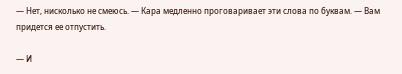— Нет, нисколько не смеюсь. — Кара медленно проговаривает эти слова по буквам. — Вам придется ее отпустить.

— И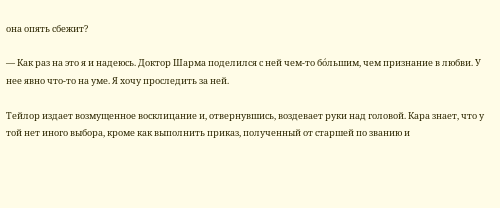она опять сбежит?

— Как раз на это я и надеюсь. Доктор Шарма поделился с ней чем-то бо́льшим, чем признание в любви. У нее явно что-то на уме. Я хочу проследить за ней.

Тейлор издает возмущенное восклицание и, отвернувшись, воздевает руки над головой. Кара знает, что у той нет иного выбора, кроме как выполнить приказ, полученный от старшей по званию и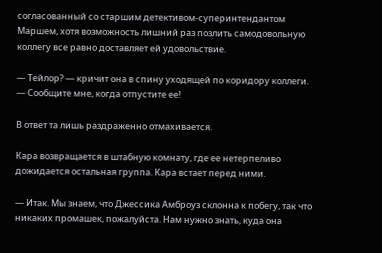согласованный со старшим детективом-суперинтендантом Маршем, хотя возможность лишний раз позлить самодовольную коллегу все равно доставляет ей удовольствие.

— Тейлор? — кричит она в спину уходящей по коридору коллеги. — Сообщите мне, когда отпустите ее!

В ответ та лишь раздраженно отмахивается.

Кара возвращается в штабную комнату, где ее нетерпеливо дожидается остальная группа. Кара встает перед ними.

— Итак. Мы знаем, что Джессика Амброуз склонна к побегу, так что никаких промашек, пожалуйста. Нам нужно знать, куда она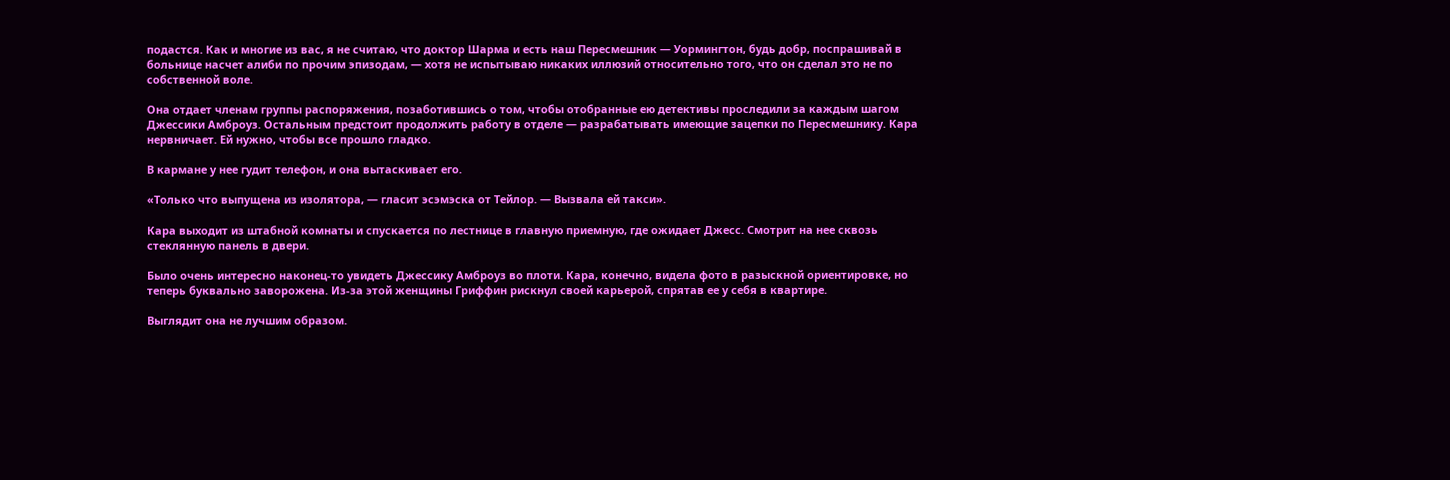подастся. Как и многие из вас, я не считаю, что доктор Шарма и есть наш Пересмешник — Уормингтон, будь добр, поспрашивай в больнице насчет алиби по прочим эпизодам, — хотя не испытываю никаких иллюзий относительно того, что он сделал это не по собственной воле.

Она отдает членам группы распоряжения, позаботившись о том, чтобы отобранные ею детективы проследили за каждым шагом Джессики Амброуз. Остальным предстоит продолжить работу в отделе — разрабатывать имеющие зацепки по Пересмешнику. Кара нервничает. Ей нужно, чтобы все прошло гладко.

В кармане у нее гудит телефон, и она вытаскивает его.

«Только что выпущена из изолятора, — гласит эсэмэска от Тейлор. — Вызвала ей такси».

Кара выходит из штабной комнаты и спускается по лестнице в главную приемную, где ожидает Джесс. Смотрит на нее сквозь стеклянную панель в двери.

Было очень интересно наконец-то увидеть Джессику Амброуз во плоти. Кара, конечно, видела фото в разыскной ориентировке, но теперь буквально заворожена. Из-за этой женщины Гриффин рискнул своей карьерой, спрятав ее у себя в квартире.

Выглядит она не лучшим образом.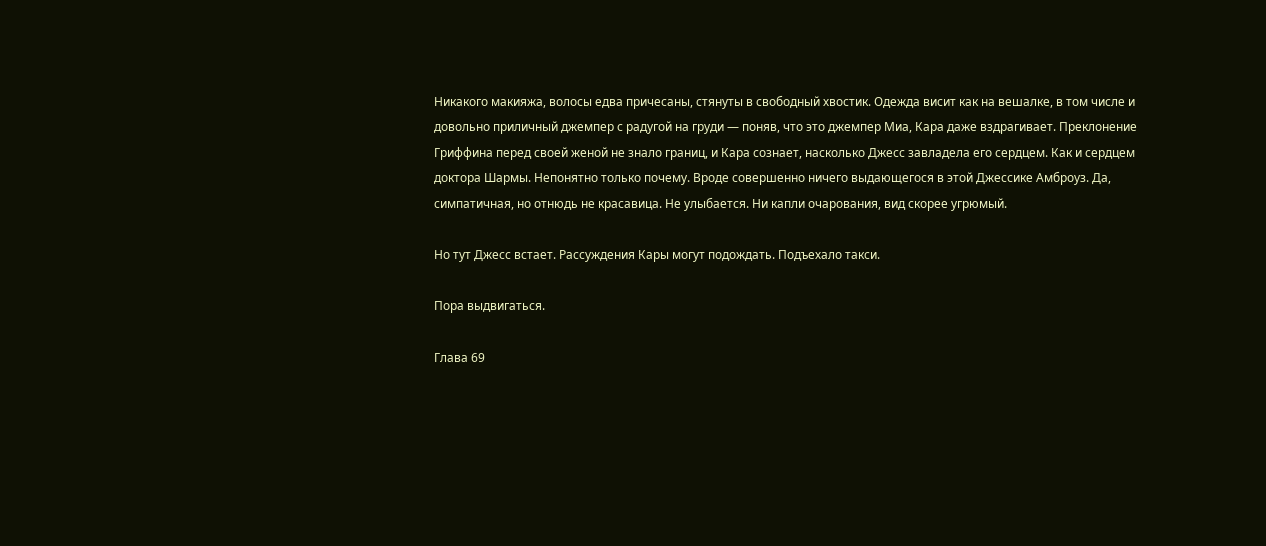Никакого макияжа, волосы едва причесаны, стянуты в свободный хвостик. Одежда висит как на вешалке, в том числе и довольно приличный джемпер с радугой на груди — поняв, что это джемпер Миа, Кара даже вздрагивает. Преклонение Гриффина перед своей женой не знало границ, и Кара сознает, насколько Джесс завладела его сердцем. Как и сердцем доктора Шармы. Непонятно только почему. Вроде совершенно ничего выдающегося в этой Джессике Амброуз. Да, симпатичная, но отнюдь не красавица. Не улыбается. Ни капли очарования, вид скорее угрюмый.

Но тут Джесс встает. Рассуждения Кары могут подождать. Подъехало такси.

Пора выдвигаться.

Глава 69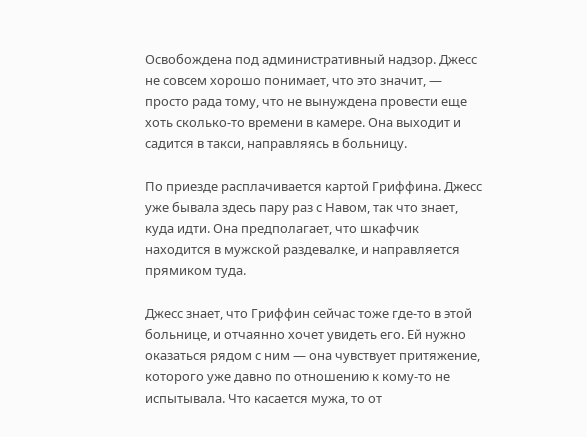Освобождена под административный надзор. Джесс не совсем хорошо понимает, что это значит, — просто рада тому, что не вынуждена провести еще хоть сколько-то времени в камере. Она выходит и садится в такси, направляясь в больницу.

По приезде расплачивается картой Гриффина. Джесс уже бывала здесь пару раз с Навом, так что знает, куда идти. Она предполагает, что шкафчик находится в мужской раздевалке, и направляется прямиком туда.

Джесс знает, что Гриффин сейчас тоже где-то в этой больнице, и отчаянно хочет увидеть его. Ей нужно оказаться рядом с ним — она чувствует притяжение, которого уже давно по отношению к кому-то не испытывала. Что касается мужа, то от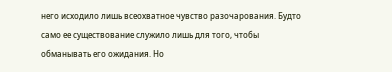него исходило лишь всеохватное чувство разочарования. Будто само ее существование служило лишь для того, чтобы обманывать его ожидания. Но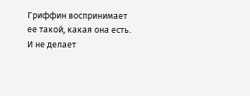Гриффин воспринимает ее такой, какая она есть. И не делает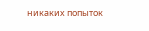никаких попыток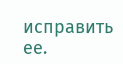исправить ее.